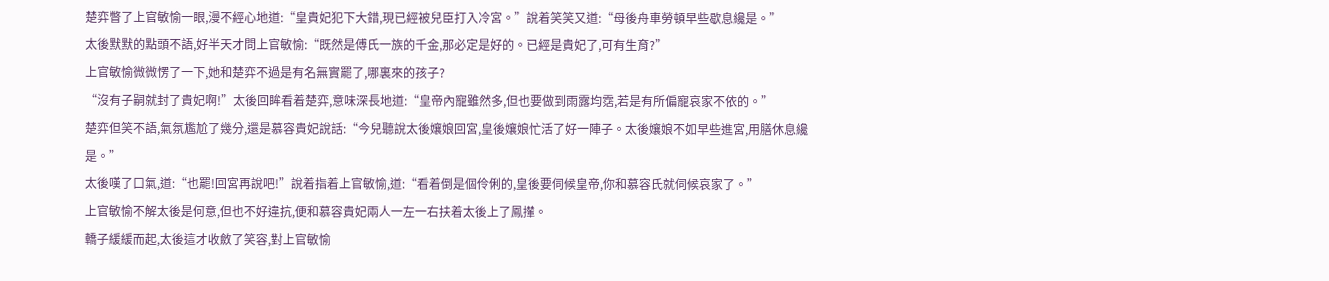楚弈瞥了上官敏愉一眼,漫不經心地道:“皇貴妃犯下大錯,現已經被兒臣打入冷宮。”說着笑笑又道:“母後舟車勞頓早些歇息纔是。”
太後默默的點頭不語,好半天才問上官敏愉:“既然是傅氏一族的千金,那必定是好的。已經是貴妃了,可有生育?”
上官敏愉微微愣了一下,她和楚弈不過是有名無實罷了,哪裏來的孩子?
“沒有子嗣就封了貴妃啊!”太後回眸看着楚弈,意味深長地道:“皇帝內寵雖然多,但也要做到雨露均霑,若是有所偏寵哀家不依的。”
楚弈但笑不語,氣氛尷尬了幾分,還是慕容貴妃說話:“今兒聽說太後孃娘回宮,皇後孃娘忙活了好一陣子。太後孃娘不如早些進宮,用膳休息纔是。”
太後嘆了口氣,道:“也罷!回宮再說吧!”說着指着上官敏愉,道:“看着倒是個伶俐的,皇後要伺候皇帝,你和慕容氏就伺候哀家了。”
上官敏愉不解太後是何意,但也不好違抗,便和慕容貴妃兩人一左一右扶着太後上了鳳攆。
轎子緩緩而起,太後這才收斂了笑容,對上官敏愉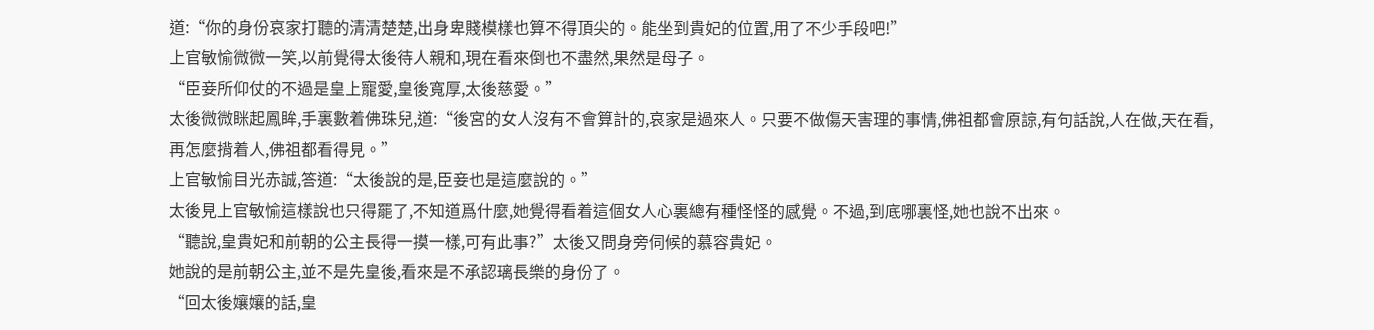道:“你的身份哀家打聽的清清楚楚,出身卑賤模樣也算不得頂尖的。能坐到貴妃的位置,用了不少手段吧!”
上官敏愉微微一笑,以前覺得太後待人親和,現在看來倒也不盡然,果然是母子。
“臣妾所仰仗的不過是皇上寵愛,皇後寬厚,太後慈愛。”
太後微微眯起鳳眸,手裏數着佛珠兒,道:“後宮的女人沒有不會算計的,哀家是過來人。只要不做傷天害理的事情,佛祖都會原諒,有句話說,人在做,天在看,再怎麼揹着人,佛祖都看得見。”
上官敏愉目光赤誠,答道:“太後說的是,臣妾也是這麼說的。”
太後見上官敏愉這樣說也只得罷了,不知道爲什麼,她覺得看着這個女人心裏總有種怪怪的感覺。不過,到底哪裏怪,她也說不出來。
“聽說,皇貴妃和前朝的公主長得一摸一樣,可有此事?”太後又問身旁伺候的慕容貴妃。
她說的是前朝公主,並不是先皇後,看來是不承認璃長樂的身份了。
“回太後孃孃的話,皇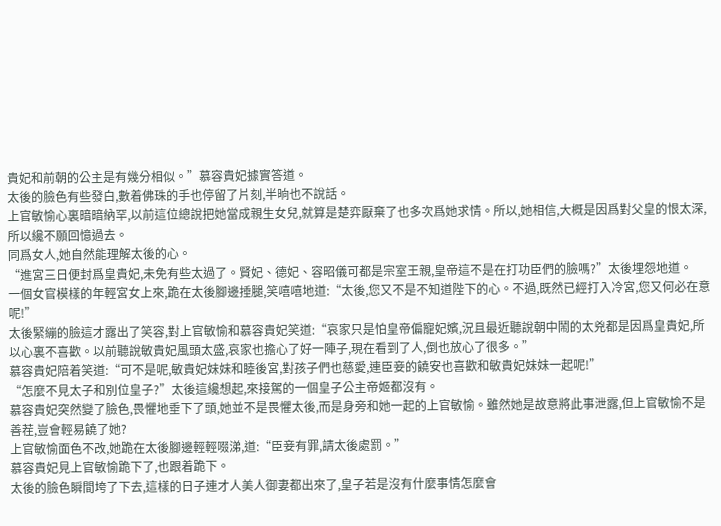貴妃和前朝的公主是有幾分相似。”慕容貴妃據實答道。
太後的臉色有些發白,數着佛珠的手也停留了片刻,半晌也不說話。
上官敏愉心裏暗暗納罕,以前這位總說把她當成親生女兒,就算是楚弈厭棄了也多次爲她求情。所以,她相信,大概是因爲對父皇的恨太深,所以纔不願回憶過去。
同爲女人,她自然能理解太後的心。
“進宮三日便封爲皇貴妃,未免有些太過了。賢妃、德妃、容昭儀可都是宗室王親,皇帝這不是在打功臣們的臉嗎?”太後埋怨地道。
一個女官模樣的年輕宮女上來,跪在太後腳邊捶腿,笑嘻嘻地道:“太後,您又不是不知道陛下的心。不過,既然已經打入冷宮,您又何必在意呢!”
太後緊繃的臉這才露出了笑容,對上官敏愉和慕容貴妃笑道:“哀家只是怕皇帝偏寵妃嬪,況且最近聽說朝中鬧的太兇都是因爲皇貴妃,所以心裏不喜歡。以前聽說敏貴妃風頭太盛,哀家也擔心了好一陣子,現在看到了人,倒也放心了很多。”
慕容貴妃陪着笑道:“可不是呢,敏貴妃妹妹和睦後宮,對孩子們也慈愛,連臣妾的饒安也喜歡和敏貴妃妹妹一起呢!”
“怎麼不見太子和別位皇子?”太後這纔想起,來接駕的一個皇子公主帝姬都沒有。
慕容貴妃突然變了臉色,畏懼地垂下了頭,她並不是畏懼太後,而是身旁和她一起的上官敏愉。雖然她是故意將此事泄露,但上官敏愉不是善茬,豈會輕易饒了她?
上官敏愉面色不改,她跪在太後腳邊輕輕啜涕,道:“臣妾有罪,請太後處罰。”
慕容貴妃見上官敏愉跪下了,也跟着跪下。
太後的臉色瞬間垮了下去,這樣的日子連才人美人御妻都出來了,皇子若是沒有什麼事情怎麼會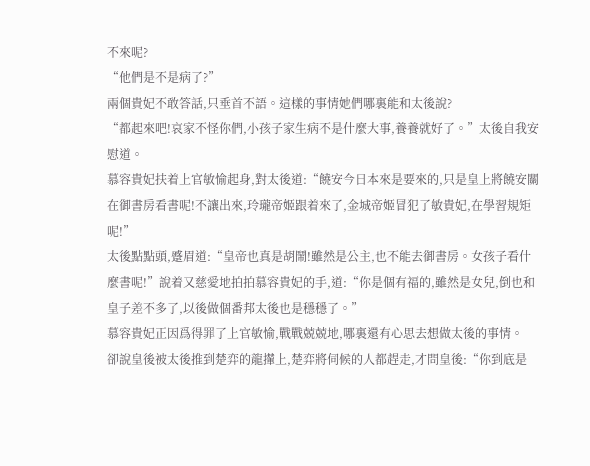不來呢?
“他們是不是病了?”
兩個貴妃不敢答話,只垂首不語。這樣的事情她們哪裏能和太後說?
“都起來吧!哀家不怪你們,小孩子家生病不是什麼大事,養養就好了。”太後自我安慰道。
慕容貴妃扶着上官敏愉起身,對太後道:“饒安今日本來是要來的,只是皇上將饒安關在御書房看書呢!不讓出來,玲瓏帝姬跟着來了,金城帝姬冒犯了敏貴妃,在學習規矩呢!”
太後點點頭,蹙眉道:“皇帝也真是胡鬧!雖然是公主,也不能去御書房。女孩子看什麼書呢!”說着又慈愛地拍拍慕容貴妃的手,道:“你是個有福的,雖然是女兒,倒也和皇子差不多了,以後做個番邦太後也是穩穩了。”
慕容貴妃正因爲得罪了上官敏愉,戰戰兢兢地,哪裏還有心思去想做太後的事情。
卻說皇後被太後推到楚弈的龍攆上,楚弈將伺候的人都趕走,才問皇後:“你到底是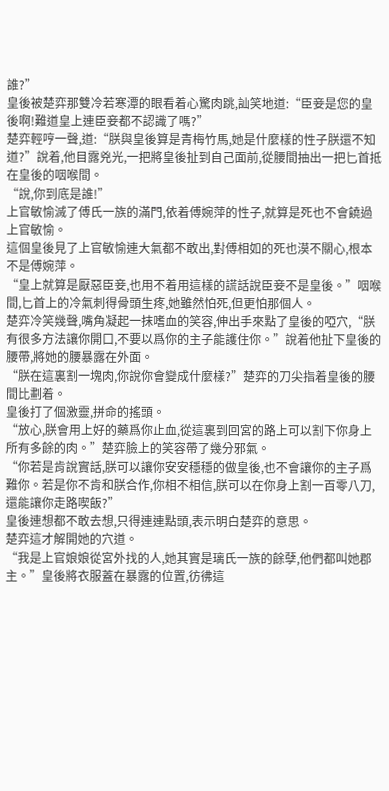誰?”
皇後被楚弈那雙冷若寒潭的眼看着心驚肉跳,訕笑地道:“臣妾是您的皇後啊!難道皇上連臣妾都不認識了嗎?”
楚弈輕哼一聲,道:“朕與皇後算是青梅竹馬,她是什麼樣的性子朕還不知道?”說着,他目露兇光,一把將皇後扯到自己面前,從腰間抽出一把匕首抵在皇後的咽喉間。
“說,你到底是誰!”
上官敏愉滅了傅氏一族的滿門,依着傅婉萍的性子,就算是死也不會饒過上官敏愉。
這個皇後見了上官敏愉連大氣都不敢出,對傅相如的死也漠不關心,根本不是傅婉萍。
“皇上就算是厭惡臣妾,也用不着用這樣的謊話說臣妾不是皇後。”咽喉間,匕首上的冷氣刺得骨頭生疼,她雖然怕死,但更怕那個人。
楚弈冷笑幾聲,嘴角凝起一抹嗜血的笑容,伸出手來點了皇後的啞穴,“朕有很多方法讓你開口,不要以爲你的主子能護住你。”說着他扯下皇後的腰帶,將她的腰暴露在外面。
“朕在這裏割一塊肉,你說你會變成什麼樣?”楚弈的刀尖指着皇後的腰間比劃着。
皇後打了個激靈,拼命的搖頭。
“放心,朕會用上好的藥爲你止血,從這裏到回宮的路上可以割下你身上所有多餘的肉。”楚弈臉上的笑容帶了幾分邪氣。
“你若是肯說實話,朕可以讓你安安穩穩的做皇後,也不會讓你的主子爲難你。若是你不肯和朕合作,你相不相信,朕可以在你身上割一百零八刀,還能讓你走路喫飯?”
皇後連想都不敢去想,只得連連點頭,表示明白楚弈的意思。
楚弈這才解開她的穴道。
“我是上官娘娘從宮外找的人,她其實是璃氏一族的餘孽,他們都叫她郡主。”皇後將衣服蓋在暴露的位置,彷彿這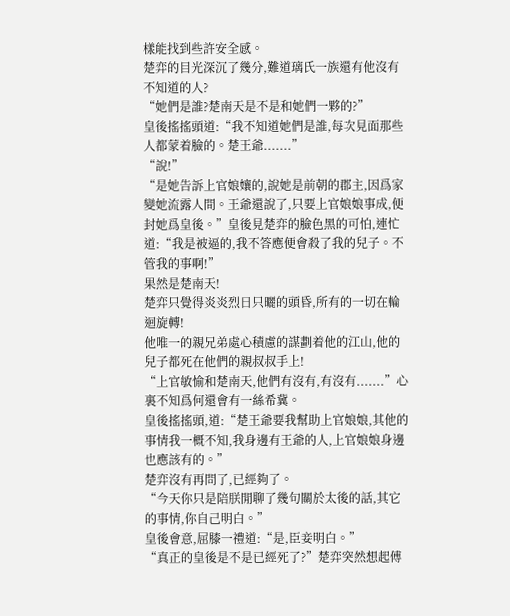樣能找到些許安全感。
楚弈的目光深沉了幾分,難道璃氏一族還有他沒有不知道的人?
“她們是誰?楚南天是不是和她們一夥的?”
皇後搖搖頭道:“我不知道她們是誰,每次見面那些人都蒙着臉的。楚王爺.......”
“說!”
“是她告訴上官娘孃的,說她是前朝的郡主,因爲家變她流露人間。王爺還說了,只要上官娘娘事成,便封她爲皇後。”皇後見楚弈的臉色黑的可怕,連忙道:“我是被逼的,我不答應便會殺了我的兒子。不管我的事啊!”
果然是楚南天!
楚弈只覺得炎炎烈日只曬的頭昏,所有的一切在輪迴旋轉!
他唯一的親兄弟處心積慮的謀劃着他的江山,他的兒子都死在他們的親叔叔手上!
“上官敏愉和楚南天,他們有沒有,有沒有.......”心裏不知爲何還會有一絲希冀。
皇後搖搖頭,道:“楚王爺要我幫助上官娘娘,其他的事情我一概不知,我身邊有王爺的人,上官娘娘身邊也應該有的。”
楚弈沒有再問了,已經夠了。
“今天你只是陪朕閒聊了幾句關於太後的話,其它的事情,你自己明白。”
皇後會意,屈膝一禮道:“是,臣妾明白。”
“真正的皇後是不是已經死了?”楚弈突然想起傅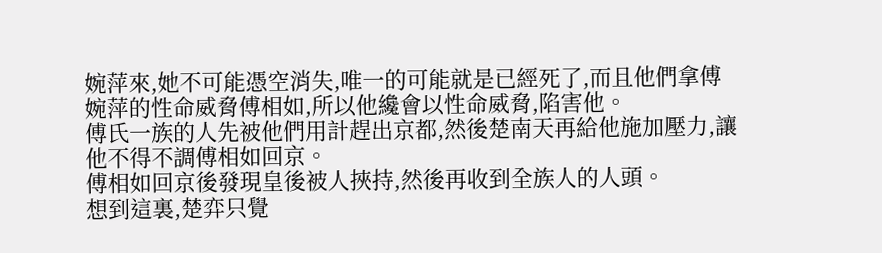婉萍來,她不可能憑空消失,唯一的可能就是已經死了,而且他們拿傅婉萍的性命威脅傅相如,所以他纔會以性命威脅,陷害他。
傅氏一族的人先被他們用計趕出京都,然後楚南天再給他施加壓力,讓他不得不調傅相如回京。
傅相如回京後發現皇後被人挾持,然後再收到全族人的人頭。
想到這裏,楚弈只覺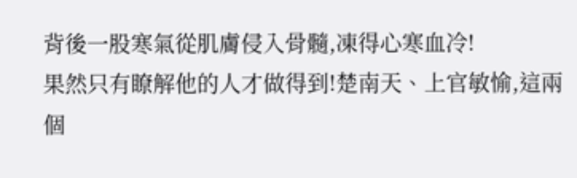背後一股寒氣從肌膚侵入骨髓,凍得心寒血冷!
果然只有瞭解他的人才做得到!楚南天、上官敏愉,這兩個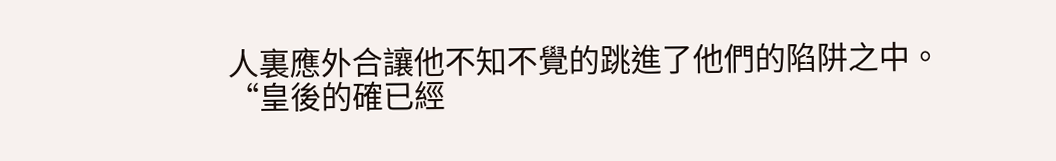人裏應外合讓他不知不覺的跳進了他們的陷阱之中。
“皇後的確已經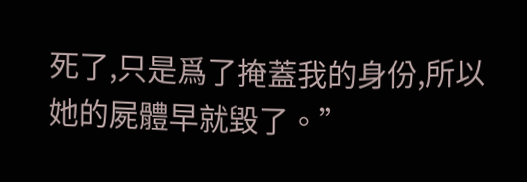死了,只是爲了掩蓋我的身份,所以她的屍體早就毀了。”